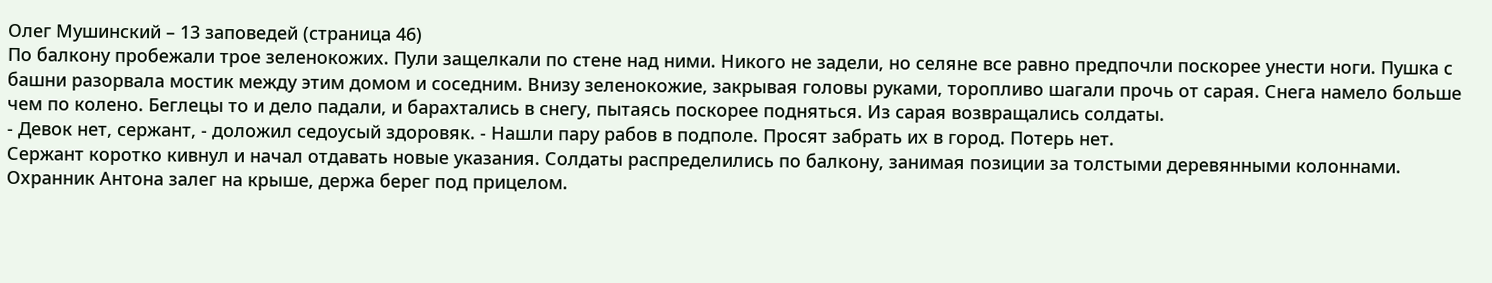Олег Мушинский – 13 заповедей (страница 46)
По балкону пробежали трое зеленокожих. Пули защелкали по стене над ними. Никого не задели, но селяне все равно предпочли поскорее унести ноги. Пушка с башни разорвала мостик между этим домом и соседним. Внизу зеленокожие, закрывая головы руками, торопливо шагали прочь от сарая. Снега намело больше чем по колено. Беглецы то и дело падали, и барахтались в снегу, пытаясь поскорее подняться. Из сарая возвращались солдаты.
- Девок нет, сержант, - доложил седоусый здоровяк. - Нашли пару рабов в подполе. Просят забрать их в город. Потерь нет.
Сержант коротко кивнул и начал отдавать новые указания. Солдаты распределились по балкону, занимая позиции за толстыми деревянными колоннами. Охранник Антона залег на крыше, держа берег под прицелом.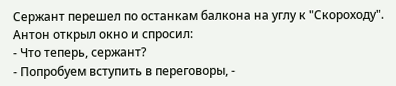Сержант перешел по останкам балкона на углу к "Скороходу". Антон открыл окно и спросил:
- Что теперь, сержант?
- Попробуем вступить в переговоры, -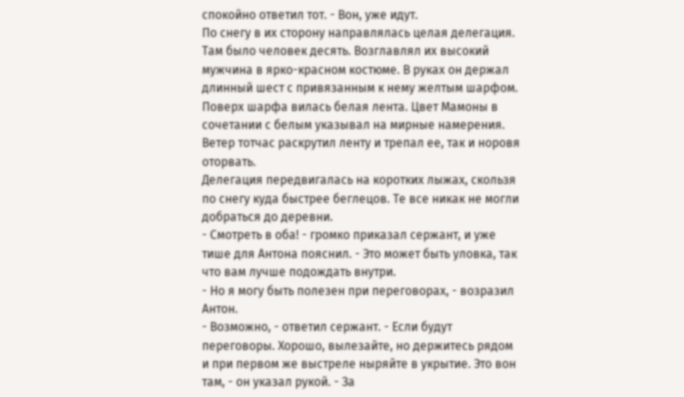спокойно ответил тот. - Вон, уже идут.
По снегу в их сторону направлялась целая делегация. Там было человек десять. Возглавлял их высокий мужчина в ярко-красном костюме. В руках он держал длинный шест с привязанным к нему желтым шарфом. Поверх шарфа вилась белая лента. Цвет Мамоны в сочетании с белым указывал на мирные намерения. Ветер тотчас раскрутил ленту и трепал ее, так и норовя оторвать.
Делегация передвигалась на коротких лыжах, скользя по снегу куда быстрее беглецов. Те все никак не могли добраться до деревни.
- Смотреть в оба! - громко приказал сержант, и уже тише для Антона пояснил. - Это может быть уловка, так что вам лучше подождать внутри.
- Но я могу быть полезен при переговорах, - возразил Антон.
- Возможно, - ответил сержант. - Если будут переговоры. Хорошо, вылезайте, но держитесь рядом и при первом же выстреле ныряйте в укрытие. Это вон там, - он указал рукой. - За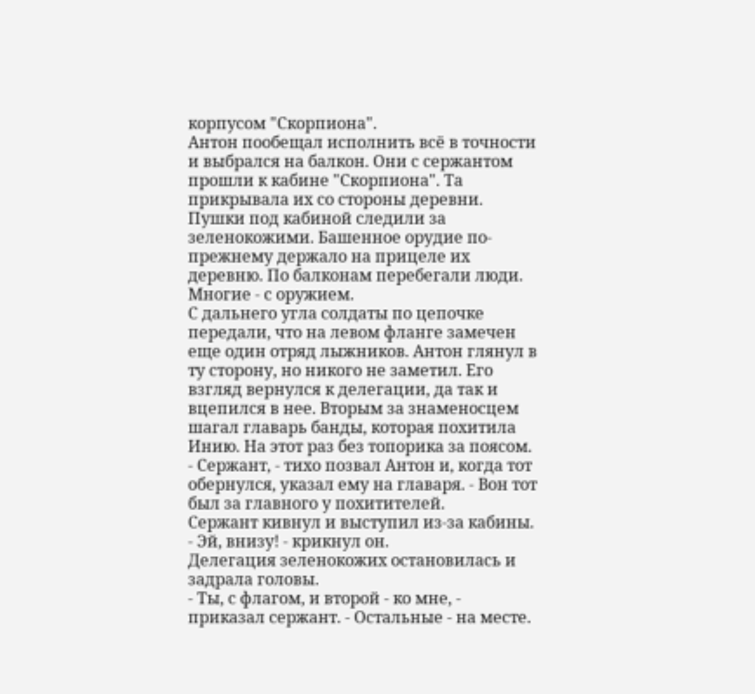корпусом "Скорпиона".
Антон пообещал исполнить всё в точности и выбрался на балкон. Они с сержантом прошли к кабине "Скорпиона". Та прикрывала их со стороны деревни. Пушки под кабиной следили за зеленокожими. Башенное орудие по-прежнему держало на прицеле их деревню. По балконам перебегали люди. Многие - с оружием.
С дальнего угла солдаты по цепочке передали, что на левом фланге замечен еще один отряд лыжников. Антон глянул в ту сторону, но никого не заметил. Его взгляд вернулся к делегации, да так и вцепился в нее. Вторым за знаменосцем шагал главарь банды, которая похитила Инию. На этот раз без топорика за поясом.
- Сержант, - тихо позвал Антон и, когда тот обернулся, указал ему на главаря. - Вон тот был за главного у похитителей.
Сержант кивнул и выступил из-за кабины.
- Эй, внизу! - крикнул он.
Делегация зеленокожих остановилась и задрала головы.
- Ты, с флагом, и второй - ко мне, - приказал сержант. - Остальные - на месте.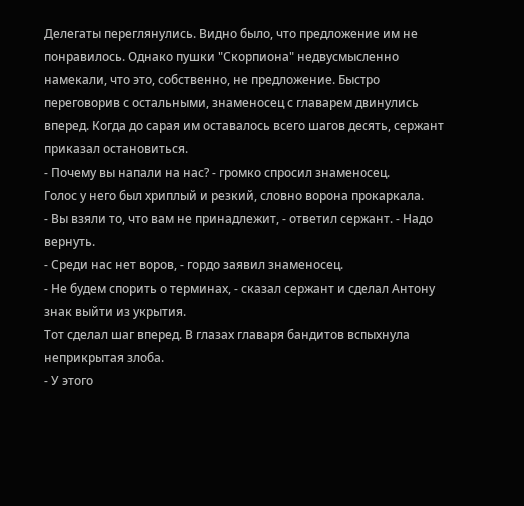Делегаты переглянулись. Видно было, что предложение им не понравилось. Однако пушки "Скорпиона" недвусмысленно намекали, что это, собственно, не предложение. Быстро переговорив с остальными, знаменосец с главарем двинулись вперед. Когда до сарая им оставалось всего шагов десять, сержант приказал остановиться.
- Почему вы напали на нас? - громко спросил знаменосец.
Голос у него был хриплый и резкий, словно ворона прокаркала.
- Вы взяли то, что вам не принадлежит, - ответил сержант. - Надо вернуть.
- Среди нас нет воров, - гордо заявил знаменосец.
- Не будем спорить о терминах, - сказал сержант и сделал Антону знак выйти из укрытия.
Тот сделал шаг вперед. В глазах главаря бандитов вспыхнула неприкрытая злоба.
- У этого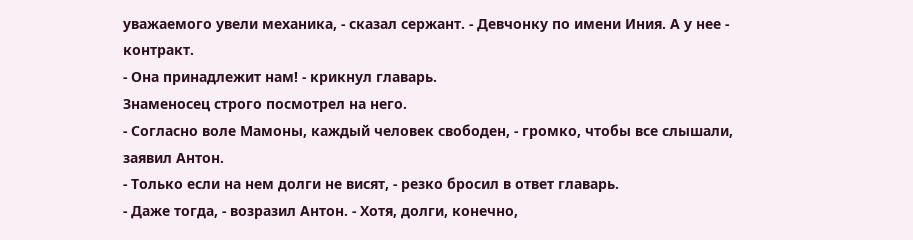уважаемого увели механика, - сказал сержант. - Девчонку по имени Иния. А у нее - контракт.
- Она принадлежит нам! - крикнул главарь.
Знаменосец строго посмотрел на него.
- Согласно воле Мамоны, каждый человек свободен, - громко, чтобы все слышали, заявил Антон.
- Только если на нем долги не висят, - резко бросил в ответ главарь.
- Даже тогда, - возразил Антон. - Хотя, долги, конечно,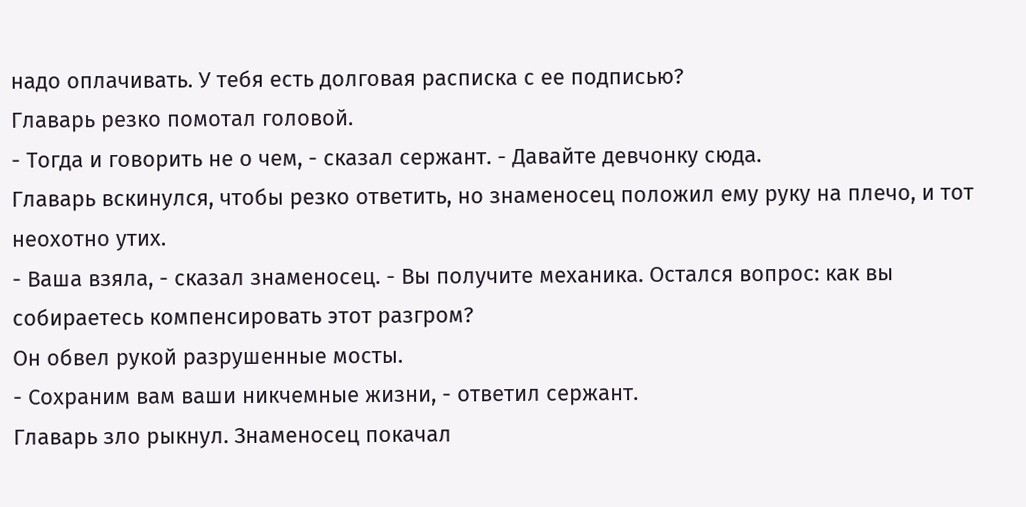надо оплачивать. У тебя есть долговая расписка с ее подписью?
Главарь резко помотал головой.
- Тогда и говорить не о чем, - сказал сержант. - Давайте девчонку сюда.
Главарь вскинулся, чтобы резко ответить, но знаменосец положил ему руку на плечо, и тот неохотно утих.
- Ваша взяла, - сказал знаменосец. - Вы получите механика. Остался вопрос: как вы собираетесь компенсировать этот разгром?
Он обвел рукой разрушенные мосты.
- Сохраним вам ваши никчемные жизни, - ответил сержант.
Главарь зло рыкнул. Знаменосец покачал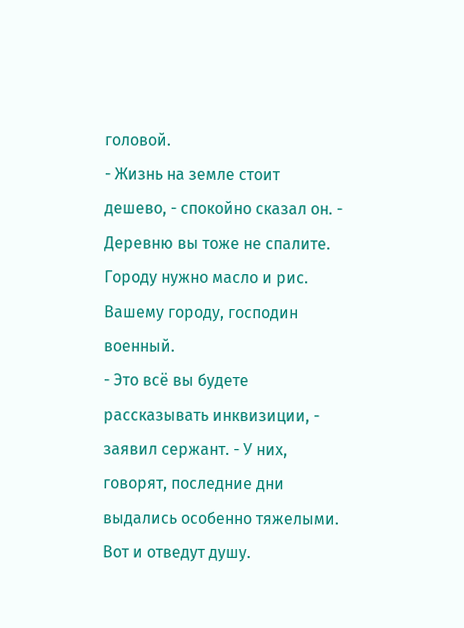головой.
- Жизнь на земле стоит дешево, - спокойно сказал он. - Деревню вы тоже не спалите. Городу нужно масло и рис. Вашему городу, господин военный.
- Это всё вы будете рассказывать инквизиции, - заявил сержант. - У них, говорят, последние дни выдались особенно тяжелыми. Вот и отведут душу.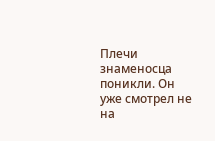Плечи знаменосца поникли. Он уже смотрел не на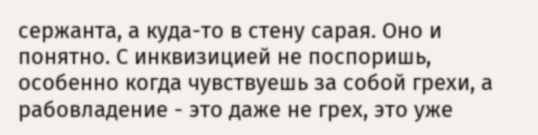сержанта, а куда-то в стену сарая. Оно и понятно. С инквизицией не поспоришь, особенно когда чувствуешь за собой грехи, а рабовладение - это даже не грех, это уже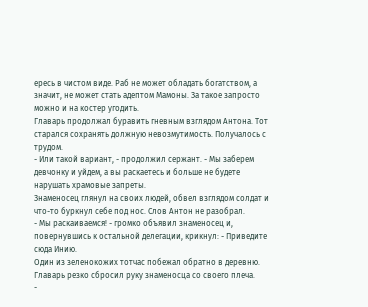ересь в чистом виде. Раб не может обладать богатством, а значит, не может стать адептом Мамоны. За такое запросто можно и на костер угодить.
Главарь продолжал буравить гневным взглядом Антона. Тот старался сохранять должную невозмутимость. Получалось с трудом.
- Или такой вариант, - продолжил сержант. - Мы заберем девчонку и уйдем, а вы раскаетесь и больше не будете нарушать храмовые запреты.
Знаменосец глянул на своих людей, обвел взглядом солдат и что-то буркнул себе под нос. Слов Антон не разобрал.
- Мы раскаиваемся! - громко объявил знаменосец и, повернувшись к остальной делегации, крикнул: - Приведите сюда Инию.
Один из зеленокожих тотчас побежал обратно в деревню. Главарь резко сбросил руку знаменосца со своего плеча.
-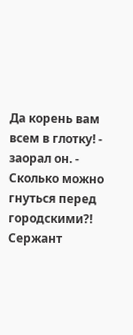Да корень вам всем в глотку! - заорал он. - Сколько можно гнуться перед городскими?!
Сержант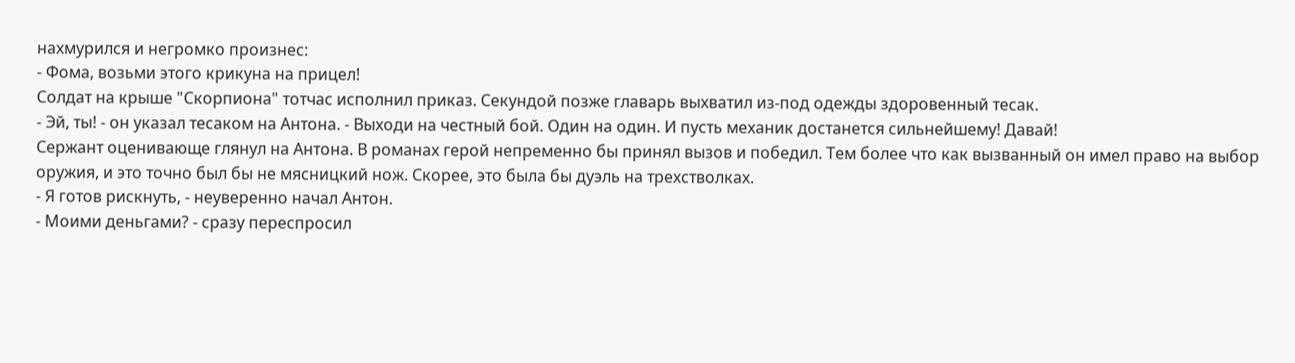нахмурился и негромко произнес:
- Фома, возьми этого крикуна на прицел!
Солдат на крыше "Скорпиона" тотчас исполнил приказ. Секундой позже главарь выхватил из-под одежды здоровенный тесак.
- Эй, ты! - он указал тесаком на Антона. - Выходи на честный бой. Один на один. И пусть механик достанется сильнейшему! Давай!
Сержант оценивающе глянул на Антона. В романах герой непременно бы принял вызов и победил. Тем более что как вызванный он имел право на выбор оружия, и это точно был бы не мясницкий нож. Скорее, это была бы дуэль на трехстволках.
- Я готов рискнуть, - неуверенно начал Антон.
- Моими деньгами? - сразу переспросил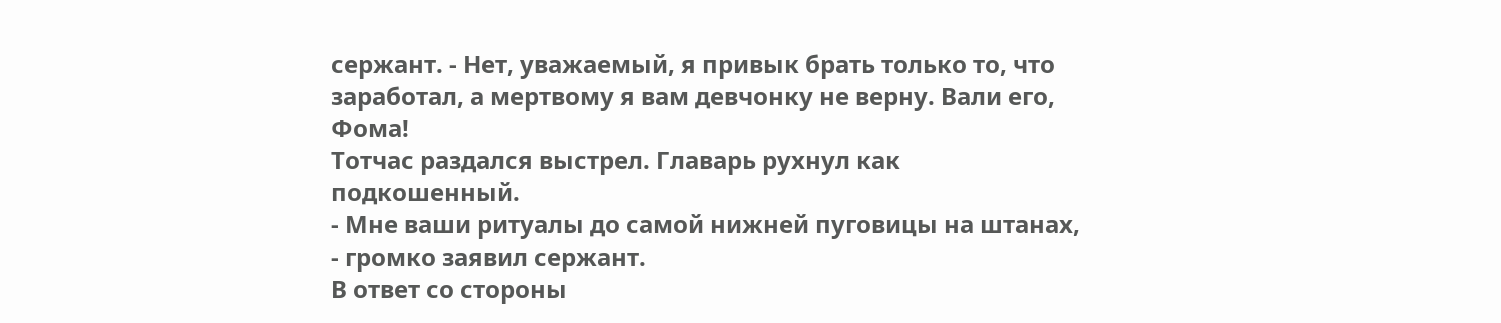сержант. - Нет, уважаемый, я привык брать только то, что заработал, а мертвому я вам девчонку не верну. Вали его, Фома!
Тотчас раздался выстрел. Главарь рухнул как подкошенный.
- Мне ваши ритуалы до самой нижней пуговицы на штанах, - громко заявил сержант.
В ответ со стороны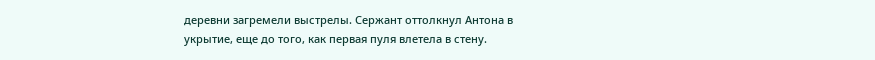деревни загремели выстрелы. Сержант оттолкнул Антона в укрытие, еще до того, как первая пуля влетела в стену.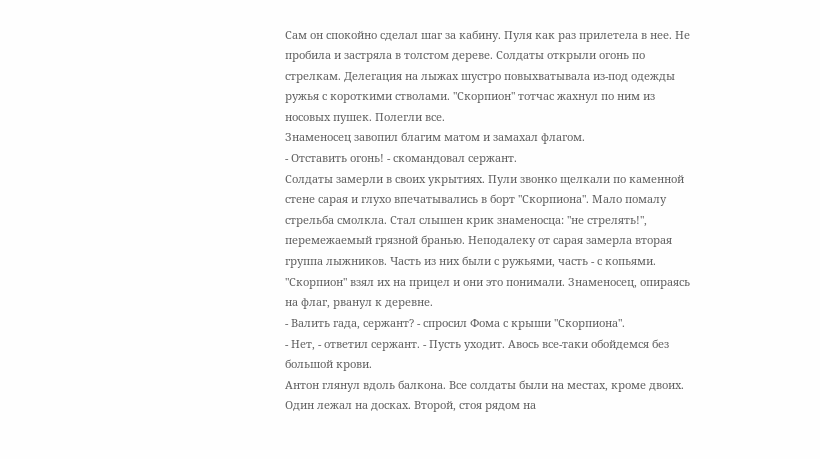Сам он спокойно сделал шаг за кабину. Пуля как раз прилетела в нее. Не пробила и застряла в толстом дереве. Солдаты открыли огонь по стрелкам. Делегация на лыжах шустро повыхватывала из-под одежды ружья с короткими стволами. "Скорпион" тотчас жахнул по ним из носовых пушек. Полегли все.
Знаменосец завопил благим матом и замахал флагом.
- Отставить огонь! - скомандовал сержант.
Солдаты замерли в своих укрытиях. Пули звонко щелкали по каменной стене сарая и глухо впечатывались в борт "Скорпиона". Мало помалу стрельба смолкла. Стал слышен крик знаменосца: "не стрелять!", перемежаемый грязной бранью. Неподалеку от сарая замерла вторая группа лыжников. Часть из них были с ружьями, часть - с копьями. "Скорпион" взял их на прицел и они это понимали. Знаменосец, опираясь на флаг, рванул к деревне.
- Валить гада, сержант? - спросил Фома с крыши "Скорпиона".
- Нет, - ответил сержант. - Пусть уходит. Авось все-таки обойдемся без большой крови.
Антон глянул вдоль балкона. Все солдаты были на местах, кроме двоих. Один лежал на досках. Второй, стоя рядом на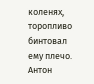коленях, торопливо бинтовал ему плечо. Антон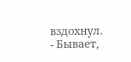вздохнул.
- Бывает,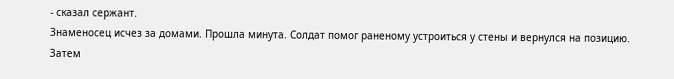- сказал сержант.
Знаменосец исчез за домами. Прошла минута. Солдат помог раненому устроиться у стены и вернулся на позицию. Затем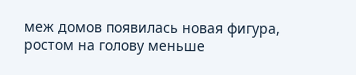меж домов появилась новая фигура, ростом на голову меньше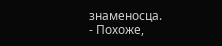знаменосца.
- Похоже,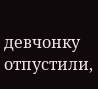девчонку отпустили,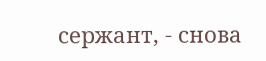сержант, - снова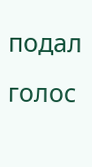подал голос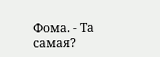Фома. - Та самая?